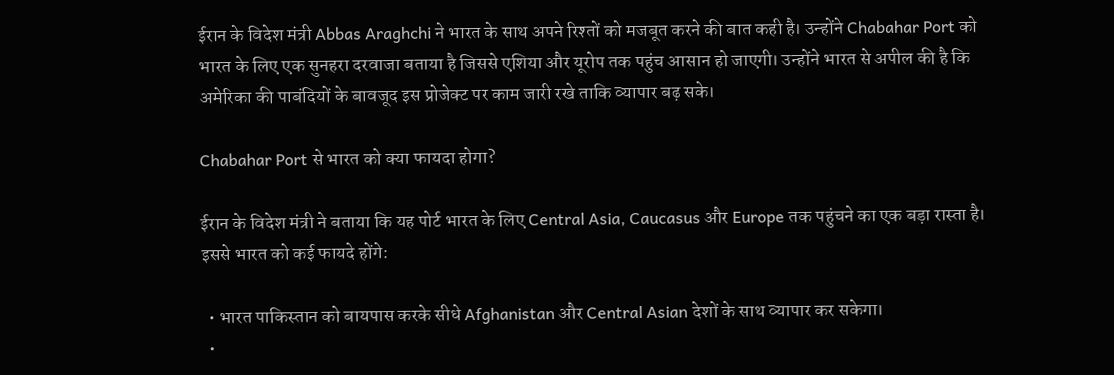ईरान के विदेश मंत्री Abbas Araghchi ने भारत के साथ अपने रिश्तों को मजबूत करने की बात कही है। उन्होंने Chabahar Port को भारत के लिए एक सुनहरा दरवाजा बताया है जिससे एशिया और यूरोप तक पहुंच आसान हो जाएगी। उन्होंने भारत से अपील की है कि अमेरिका की पाबंदियों के बावजूद इस प्रोजेक्ट पर काम जारी रखे ताकि व्यापार बढ़ सके।

Chabahar Port से भारत को क्या फायदा होगा?

ईरान के विदेश मंत्री ने बताया कि यह पोर्ट भारत के लिए Central Asia, Caucasus और Europe तक पहुंचने का एक बड़ा रास्ता है। इससे भारत को कई फायदे होंगे:

  • भारत पाकिस्तान को बायपास करके सीधे Afghanistan और Central Asian देशों के साथ व्यापार कर सकेगा।
  •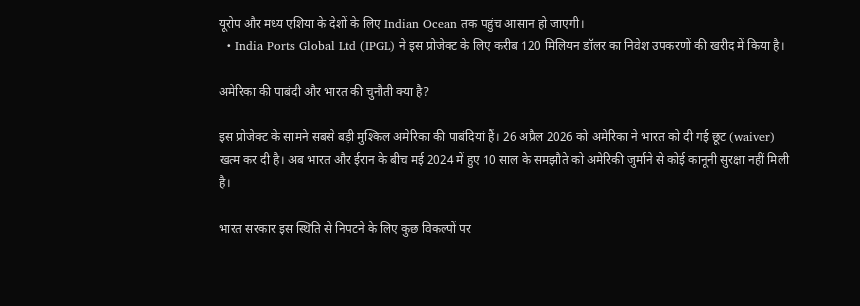यूरोप और मध्य एशिया के देशों के लिए Indian Ocean तक पहुंच आसान हो जाएगी।
  • India Ports Global Ltd (IPGL) ने इस प्रोजेक्ट के लिए करीब 120 मिलियन डॉलर का निवेश उपकरणों की खरीद में किया है।

अमेरिका की पाबंदी और भारत की चुनौती क्या है?

इस प्रोजेक्ट के सामने सबसे बड़ी मुश्किल अमेरिका की पाबंदियां हैं। 26 अप्रैल 2026 को अमेरिका ने भारत को दी गई छूट (waiver) खत्म कर दी है। अब भारत और ईरान के बीच मई 2024 में हुए 10 साल के समझौते को अमेरिकी जुर्माने से कोई कानूनी सुरक्षा नहीं मिली है।

भारत सरकार इस स्थिति से निपटने के लिए कुछ विकल्पों पर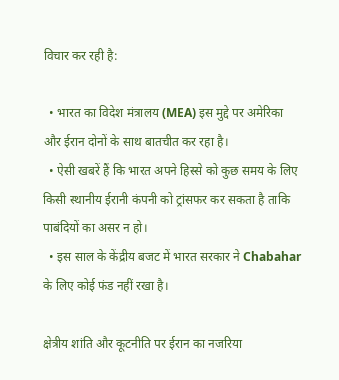विचार कर रही है:

  • भारत का विदेश मंत्रालय (MEA) इस मुद्दे पर अमेरिका और ईरान दोनों के साथ बातचीत कर रहा है।
  • ऐसी खबरें हैं कि भारत अपने हिस्से को कुछ समय के लिए किसी स्थानीय ईरानी कंपनी को ट्रांसफर कर सकता है ताकि पाबंदियों का असर न हो।
  • इस साल के केंद्रीय बजट में भारत सरकार ने Chabahar के लिए कोई फंड नहीं रखा है।

क्षेत्रीय शांति और कूटनीति पर ईरान का नजरिया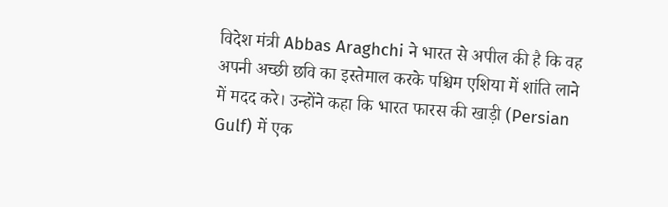विदेश मंत्री Abbas Araghchi ने भारत से अपील की है कि वह अपनी अच्छी छवि का इस्तेमाल करके पश्चिम एशिया में शांति लाने में मदद करे। उन्होंने कहा कि भारत फारस की खाड़ी (Persian Gulf) में एक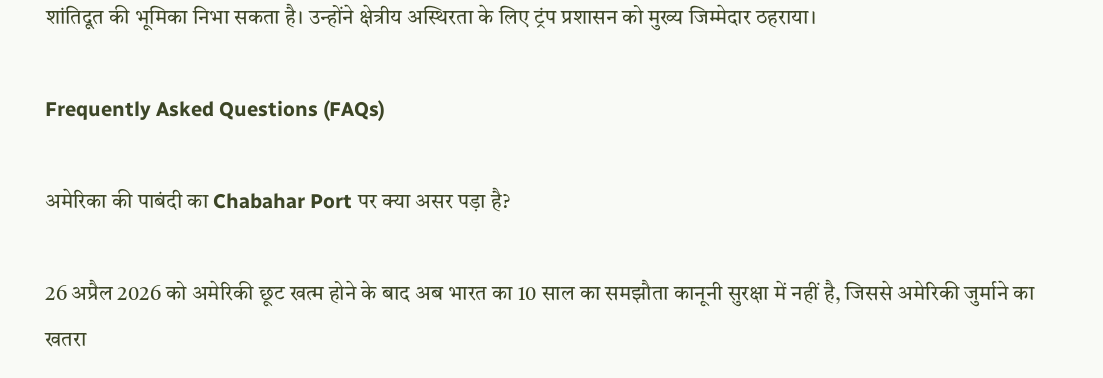शांतिदूत की भूमिका निभा सकता है। उन्होंने क्षेत्रीय अस्थिरता के लिए ट्रंप प्रशासन को मुख्य जिम्मेदार ठहराया।

Frequently Asked Questions (FAQs)

अमेरिका की पाबंदी का Chabahar Port पर क्या असर पड़ा है?

26 अप्रैल 2026 को अमेरिकी छूट खत्म होने के बाद अब भारत का 10 साल का समझौता कानूनी सुरक्षा में नहीं है, जिससे अमेरिकी जुर्माने का खतरा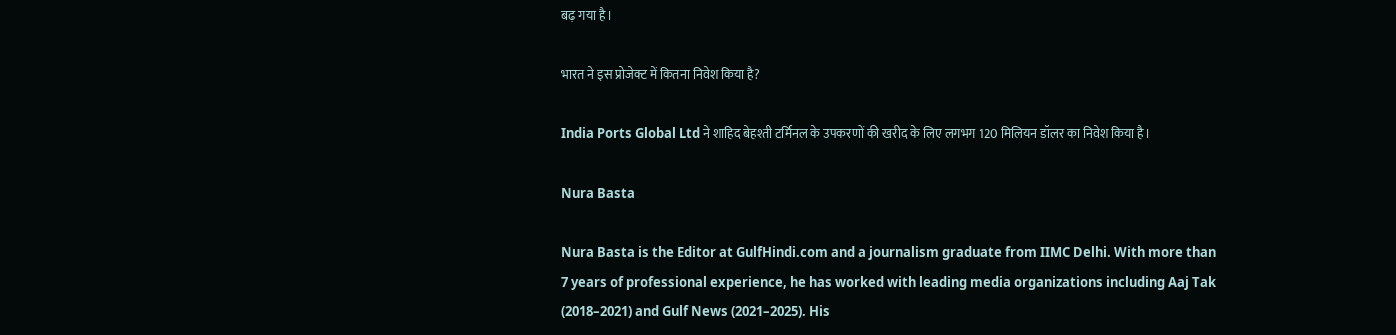बढ़ गया है।

भारत ने इस प्रोजेक्ट में कितना निवेश किया है?

India Ports Global Ltd ने शाहिद बेहश्ती टर्मिनल के उपकरणों की खरीद के लिए लगभग 120 मिलियन डॉलर का निवेश किया है।

Nura Basta

Nura Basta is the Editor at GulfHindi.com and a journalism graduate from IIMC Delhi. With more than 7 years of professional experience, he has worked with leading media organizations including Aaj Tak (2018–2021) and Gulf News (2021–2025). His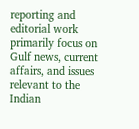reporting and editorial work primarily focus on Gulf news, current affairs, and issues relevant to the Indian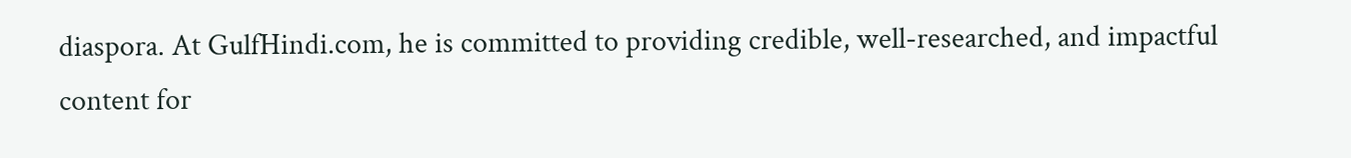diaspora. At GulfHindi.com, he is committed to providing credible, well-researched, and impactful content for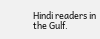Hindi readers in the Gulf.